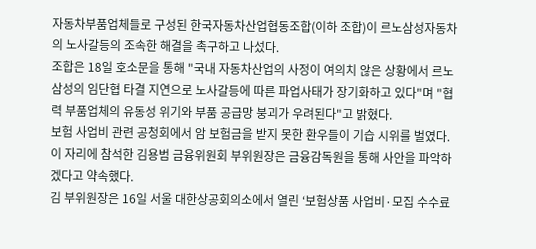자동차부품업체들로 구성된 한국자동차산업협동조합(이하 조합)이 르노삼성자동차의 노사갈등의 조속한 해결을 촉구하고 나섰다.
조합은 18일 호소문을 통해 "국내 자동차산업의 사정이 여의치 않은 상황에서 르노삼성의 임단협 타결 지연으로 노사갈등에 따른 파업사태가 장기화하고 있다"며 "협력 부품업체의 유동성 위기와 부품 공급망 붕괴가 우려된다"고 밝혔다.
보험 사업비 관련 공청회에서 암 보험금을 받지 못한 환우들이 기습 시위를 벌였다. 이 자리에 참석한 김용범 금융위원회 부위원장은 금융감독원을 통해 사안을 파악하겠다고 약속했다.
김 부위원장은 16일 서울 대한상공회의소에서 열린 ‘보험상품 사업비·모집 수수료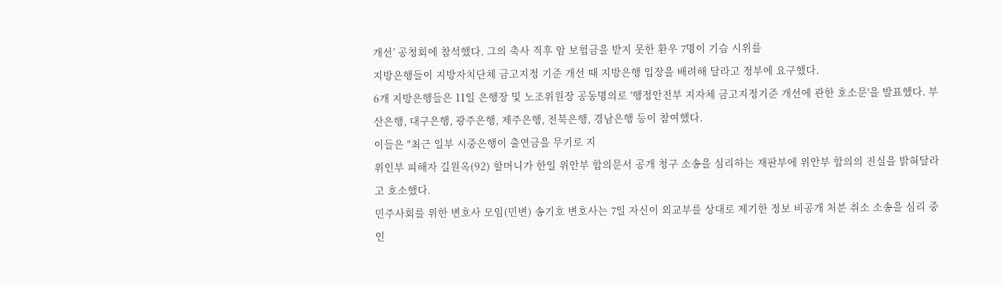개선’ 공청회에 참석했다. 그의 축사 직후 암 보험금을 받지 못한 환우 7명이 기습 시위를
지방은행들이 지방자치단체 금고지정 기준 개선 때 지방은행 입장을 배려해 달라고 정부에 요구했다.
6개 지방은행들은 11일 은행장 및 노조위원장 공동명의로 '행정안전부 지자체 금고지정기준 개선에 관한 호소문'을 발표했다. 부산은행, 대구은행, 광주은행, 제주은행, 전북은행, 경남은행 등이 참여했다.
이들은 "최근 일부 시중은행이 출연금을 무기로 지
위인부 피해자 길원옥(92) 할머니가 한일 위안부 합의문서 공개 청구 소송을 심리하는 재판부에 위안부 합의의 진실을 밝혀달라고 호소했다.
민주사회를 위한 변호사 모임(민변) 송기호 변호사는 7일 자신이 외교부를 상대로 제기한 정보 비공개 처분 취소 소송을 심리 중인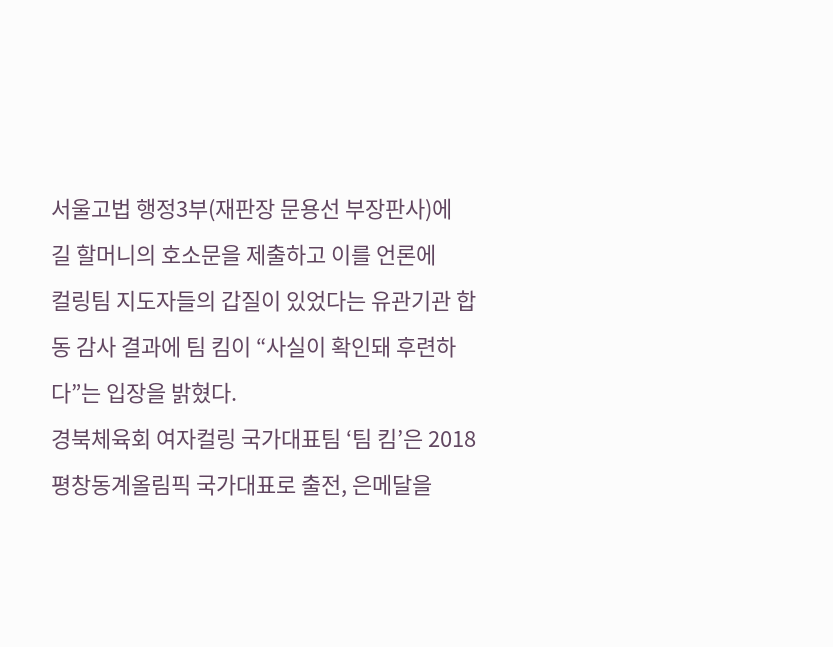서울고법 행정3부(재판장 문용선 부장판사)에 길 할머니의 호소문을 제출하고 이를 언론에
컬링팀 지도자들의 갑질이 있었다는 유관기관 합동 감사 결과에 팀 킴이 “사실이 확인돼 후련하다”는 입장을 밝혔다.
경북체육회 여자컬링 국가대표팀 ‘팀 킴’은 2018 평창동계올림픽 국가대표로 출전, 은메달을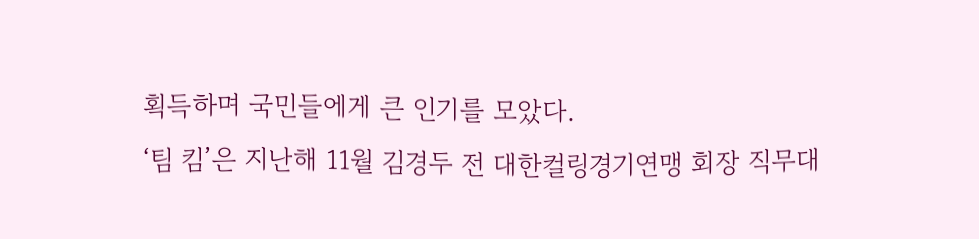획득하며 국민들에게 큰 인기를 모았다.
‘팀 킴’은 지난해 11월 김경두 전 대한컬링경기연맹 회장 직무대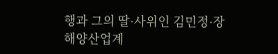행과 그의 딸·사위인 김민정·장
해양산업계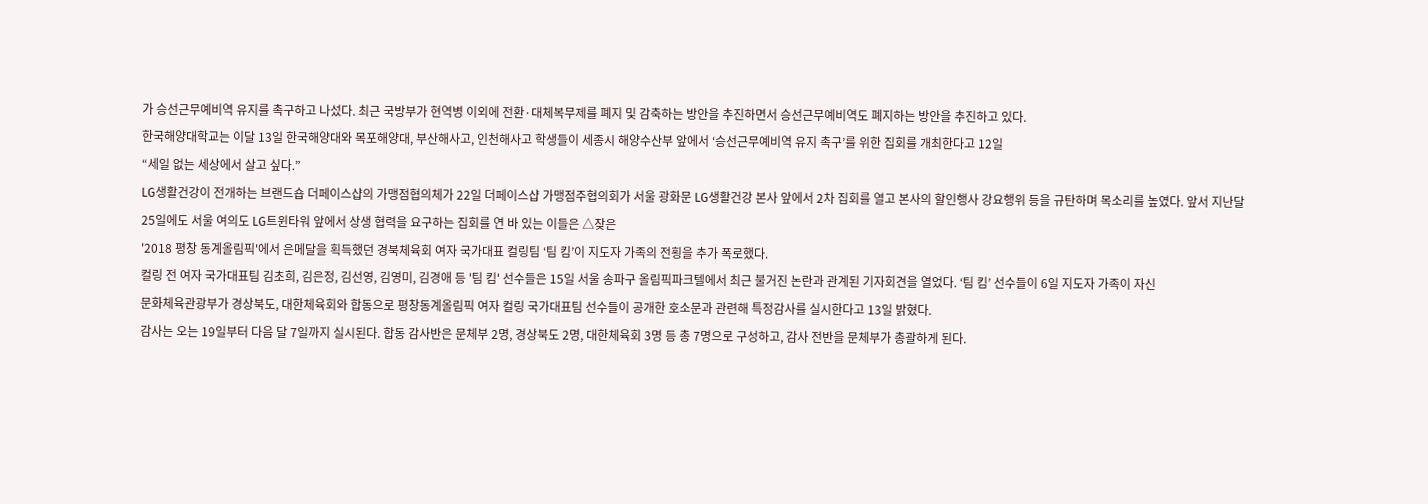가 승선근무예비역 유지를 촉구하고 나섰다. 최근 국방부가 현역병 이외에 전환·대체복무제를 폐지 및 감축하는 방안을 추진하면서 승선근무예비역도 폐지하는 방안을 추진하고 있다.
한국해양대학교는 이달 13일 한국해양대와 목포해양대, 부산해사고, 인천해사고 학생들이 세종시 해양수산부 앞에서 ‘승선근무예비역 유지 촉구’를 위한 집회를 개최한다고 12일
“세일 없는 세상에서 살고 싶다.”
LG생활건강이 전개하는 브랜드숍 더페이스샵의 가맹점협의체가 22일 더페이스샵 가맹점주협의회가 서울 광화문 LG생활건강 본사 앞에서 2차 집회를 열고 본사의 할인행사 강요행위 등을 규탄하며 목소리를 높였다. 앞서 지난달 25일에도 서울 여의도 LG트윈타워 앞에서 상생 협력을 요구하는 집회를 연 바 있는 이들은 △잦은
'2018 평창 동계올림픽'에서 은메달을 획득했던 경북체육회 여자 국가대표 컬링팀 ‘팀 킴’이 지도자 가족의 전횡을 추가 폭로했다.
컬링 전 여자 국가대표팀 김초희, 김은정, 김선영, 김영미, 김경애 등 '팀 킴' 선수들은 15일 서울 송파구 올림픽파크텔에서 최근 불거진 논란과 관계된 기자회견을 열었다. ‘팀 킴’ 선수들이 6일 지도자 가족이 자신
문화체육관광부가 경상북도, 대한체육회와 합동으로 평창동계올림픽 여자 컬링 국가대표팀 선수들이 공개한 호소문과 관련해 특정감사를 실시한다고 13일 밝혔다.
감사는 오는 19일부터 다음 달 7일까지 실시된다. 합동 감사반은 문체부 2명, 경상북도 2명, 대한체육회 3명 등 총 7명으로 구성하고, 감사 전반을 문체부가 총괄하게 된다.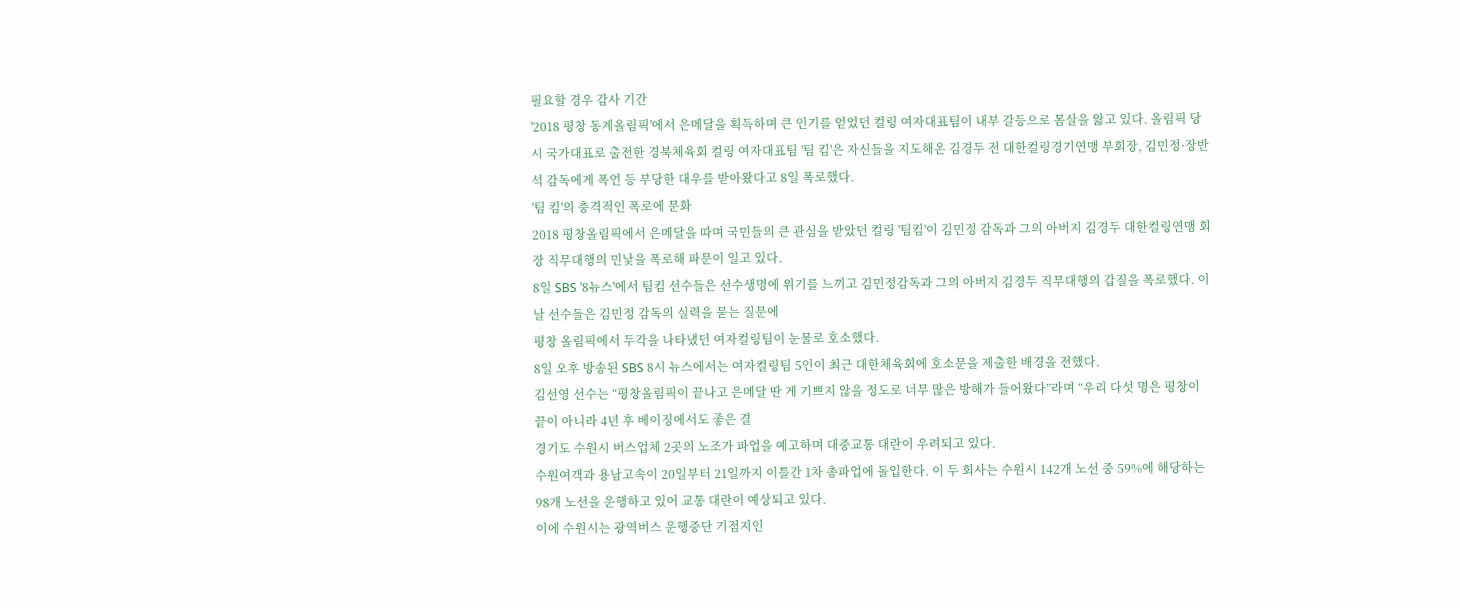필요할 경우 감사 기간
'2018 평창 동계올림픽'에서 은메달을 획득하며 큰 인기를 얻었던 컬링 여자대표팀이 내부 갈등으로 몸살을 앓고 있다. 올림픽 당시 국가대표로 출전한 경북체육회 컬링 여자대표팀 '팀 킴'은 자신들을 지도해온 김경두 전 대한컬링경기연맹 부회장, 김민정·장반석 감독에게 폭언 등 부당한 대우를 받아왔다고 8일 폭로했다.
'팀 킴'의 충격적인 폭로에 문화
2018 평창올림픽에서 은메달을 따며 국민들의 큰 관심을 받았던 컬링 '팀킴'이 김민정 감독과 그의 아버지 김경두 대한컬링연맹 회장 직무대행의 민낯을 폭로해 파문이 일고 있다.
8일 SBS '8뉴스'에서 팀킴 선수들은 선수생명에 위기를 느끼고 김민정감독과 그의 아버지 김경두 직무대행의 갑질을 폭로했다. 이날 선수들은 김민정 감독의 실력을 묻는 질문에
평창 올림픽에서 두각을 나타냈던 여자컬링팀이 눈물로 호소했다.
8일 오후 방송된 SBS 8시 뉴스에서는 여자컬링팀 5인이 최근 대한체육회에 호소문을 제출한 배경을 전했다.
김선영 선수는 “평창올림픽이 끝나고 은메달 딴 게 기쁘지 않을 정도로 너무 많은 방해가 들어왔다”라며 “우리 다섯 명은 평창이 끝이 아니라 4년 후 베이징에서도 좋은 결
경기도 수원시 버스업체 2곳의 노조가 파업을 예고하며 대중교통 대란이 우려되고 있다.
수원여객과 용남고속이 20일부터 21일까지 이틀간 1차 총파업에 돌입한다. 이 두 회사는 수원시 142개 노선 중 59%에 해당하는 98개 노선을 운행하고 있어 교통 대란이 예상되고 있다.
이에 수원시는 광역버스 운행중단 기점지인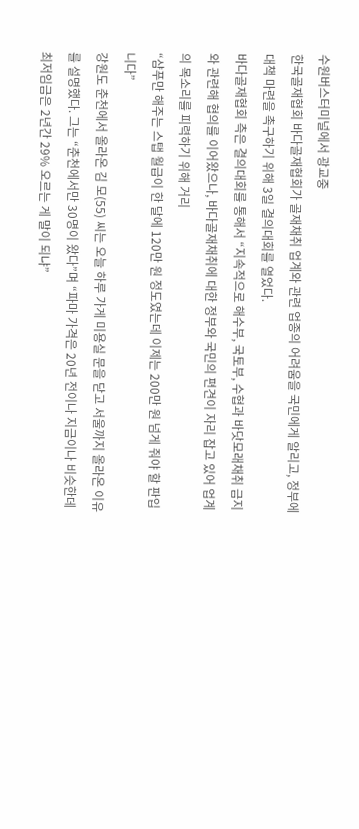수원버스터미널에서 광교중
한국골재협회 바다골재협회가 골재채취 업계와 관련 업종의 어려움을 국민에게 알리고, 정부에 대책 마련을 촉구하기 위해 3일 결의대회를 열었다.
바다골재협회 측은 결의대회를 통해서 “지속적으로 해수부, 국토부, 수협과 바닷모래채취 금지와 관련해 협의를 이어왔으나, 바다골재채취에 대한 정부와 국민의 편견이 자리 잡고 있어 업계의 목소리를 피력하기 위해 거리
“샴푸만 해주는 스탭 월급이 한 달에 120만 원 정도였는데 이제는 200만 원 넘게 줘야 할 판입니다”
강원도 춘천에서 올라온 김 모(55) 씨는 오늘 하루 가게 미용실 문을 닫고 서울까지 올라온 이유를 설명했다. 그는 “춘천에서만 30명이 왔다”며 “파마 가격은 20년 전이나 지금이나 비슷한데 최저임금은 2년간 29% 오르는 게 말이 되냐”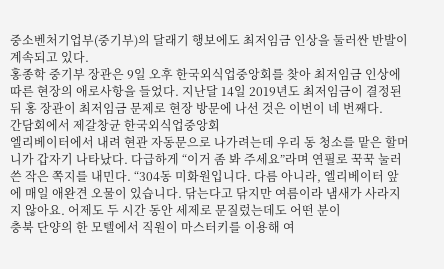중소벤처기업부(중기부)의 달래기 행보에도 최저임금 인상을 둘러싼 반발이 계속되고 있다.
홍종학 중기부 장관은 9일 오후 한국외식업중앙회를 찾아 최저임금 인상에 따른 현장의 애로사항을 들었다. 지난달 14일 2019년도 최저임금이 결정된 뒤 홍 장관이 최저임금 문제로 현장 방문에 나선 것은 이번이 네 번째다.
간담회에서 제갈창균 한국외식업중앙회
엘리베이터에서 내려 현관 자동문으로 나가려는데 우리 동 청소를 맡은 할머니가 갑자기 나타났다. 다급하게 “이거 좀 봐 주세요”라며 연필로 꾹꾹 눌러쓴 작은 쪽지를 내민다. “304동 미화원입니다. 다름 아니라, 엘리베이터 앞에 매일 애완견 오물이 있습니다. 닦는다고 닦지만 여름이라 냄새가 사라지지 않아요. 어제도 두 시간 동안 세제로 문질렀는데도 어떤 분이
충북 단양의 한 모텔에서 직원이 마스터키를 이용해 여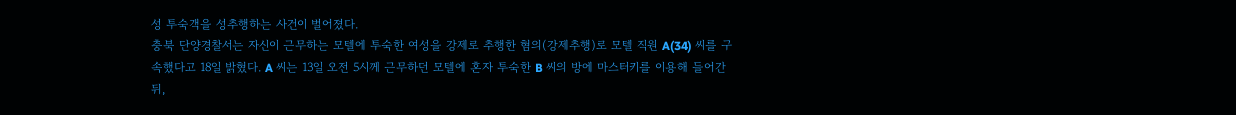성 투숙객을 성추행하는 사건이 벌어졌다.
충북 단양경찰서는 자신이 근무하는 모텔에 투숙한 여성을 강제로 추행한 혐의(강제추행)로 모텔 직원 A(34) 씨를 구속했다고 18일 밝혔다. A 씨는 13일 오전 5시께 근무하던 모텔에 혼자 투숙한 B 씨의 방에 마스터키를 이용해 들어간 뒤,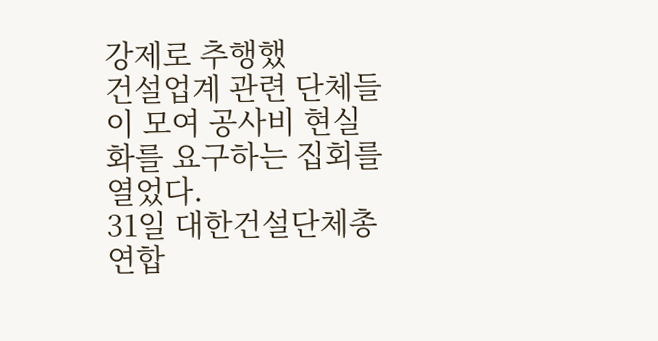강제로 추행했
건설업계 관련 단체들이 모여 공사비 현실화를 요구하는 집회를 열었다.
31일 대한건설단체총연합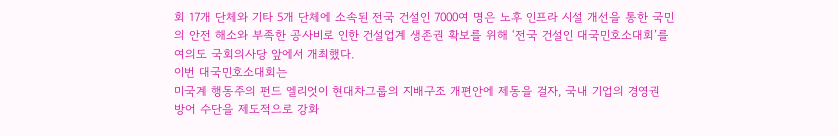회 17개 단체와 기타 5개 단체에 소속된 전국 건설인 7000여 명은 노후 인프라 시설 개선을 통한 국민의 안전 해소와 부족한 공사비로 인한 건설업계 생존권 확보를 위해 ‘전국 건설인 대국민호소대회’를 여의도 국회의사당 앞에서 개최했다.
이번 대국민호소대회는
미국계 행동주의 펀드 엘리엇이 현대차그룹의 지배구조 개편안에 제동을 걸자, 국내 기업의 경영권 방어 수단을 제도적으로 강화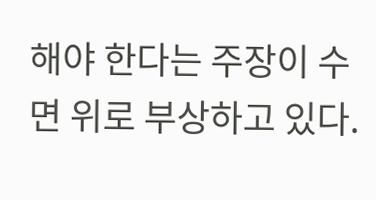해야 한다는 주장이 수면 위로 부상하고 있다.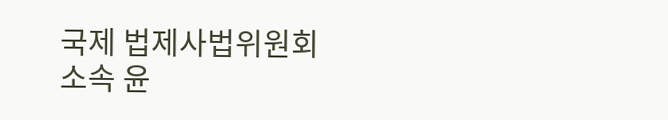국제 법제사법위원회 소속 윤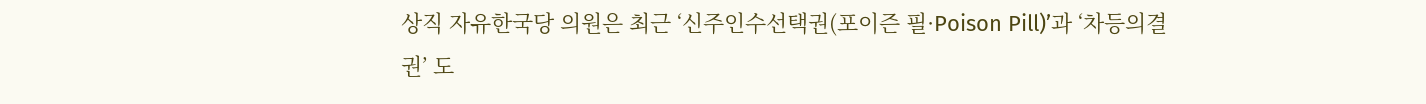상직 자유한국당 의원은 최근 ‘신주인수선택권(포이즌 필·Poison Pill)’과 ‘차등의결권’ 도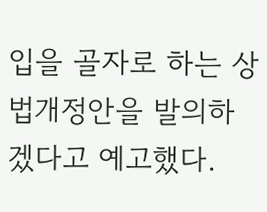입을 골자로 하는 상법개정안을 발의하겠다고 예고했다.